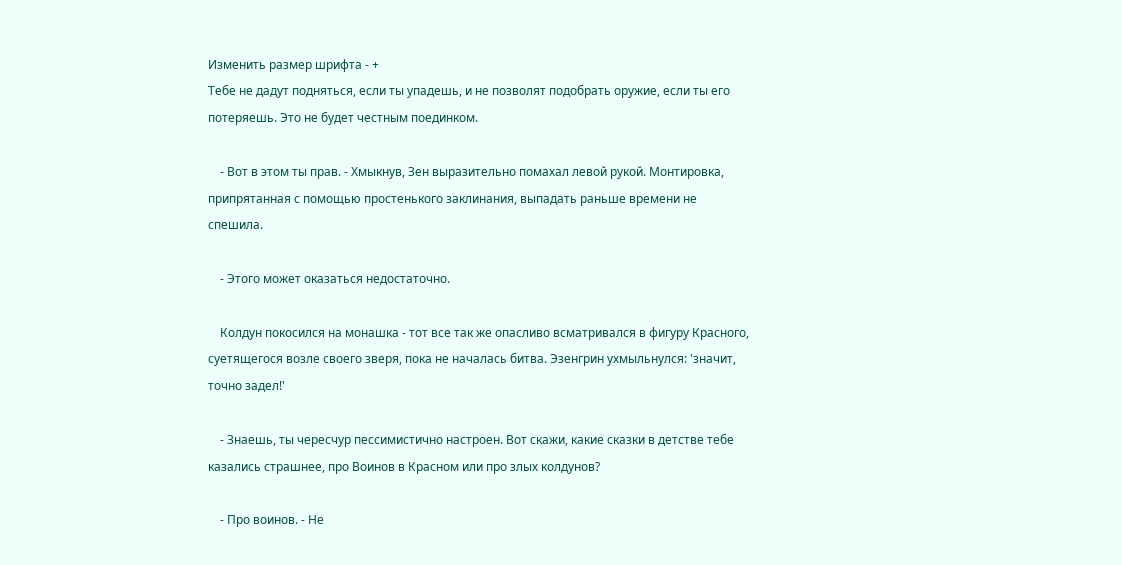Изменить размер шрифта - +
Тебе не дадут подняться, если ты упадешь, и не позволят подобрать оружие, если ты его потеряешь. Это не будет честным поединком.

    - Вот в этом ты прав. - Хмыкнув, Зен выразительно помахал левой рукой. Монтировка, припрятанная с помощью простенького заклинания, выпадать раньше времени не спешила.

    - Этого может оказаться недостаточно.

    Колдун покосился на монашка - тот все так же опасливо всматривался в фигуру Красного, суетящегося возле своего зверя, пока не началась битва. Эзенгрин ухмыльнулся: 'значит, точно задел!'

    - Знаешь, ты чересчур пессимистично настроен. Вот скажи, какие сказки в детстве тебе казались страшнее, про Воинов в Красном или про злых колдунов?

    - Про воинов. - Не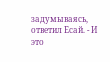задумываясь, ответил Есай. - И это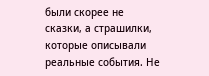были скорее не сказки, а страшилки, которые описывали реальные события. Не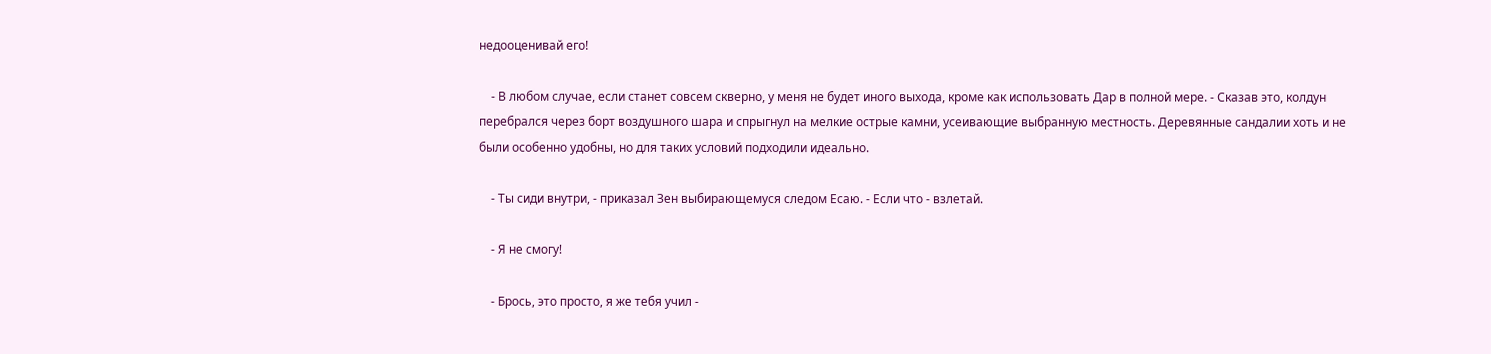недооценивай его!

    - В любом случае, если станет совсем скверно, у меня не будет иного выхода, кроме как использовать Дар в полной мере. - Сказав это, колдун перебрался через борт воздушного шара и спрыгнул на мелкие острые камни, усеивающие выбранную местность. Деревянные сандалии хоть и не были особенно удобны, но для таких условий подходили идеально.

    - Ты сиди внутри, - приказал Зен выбирающемуся следом Есаю. - Если что - взлетай.

    - Я не смогу!

    - Брось, это просто, я же тебя учил -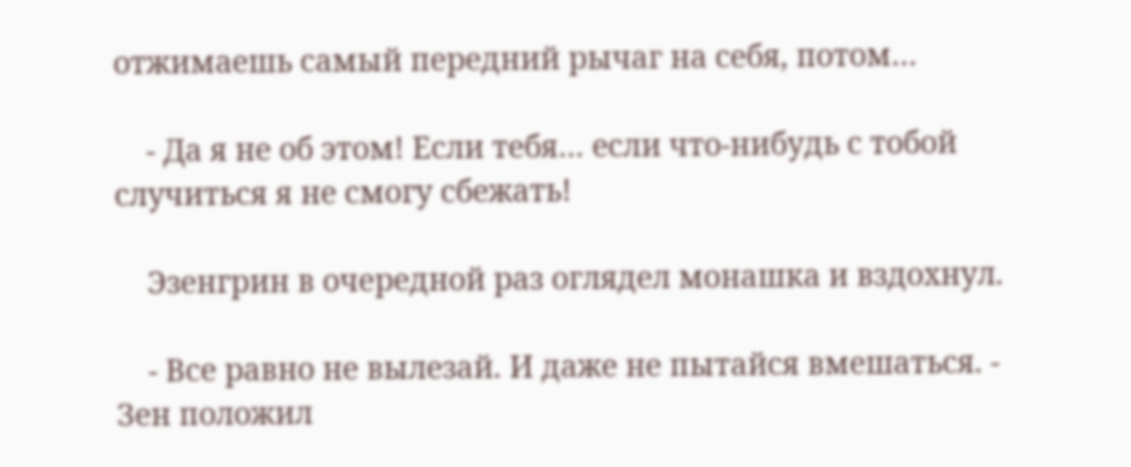отжимаешь самый передний рычаг на себя, потом…

    - Да я не об этом! Если тебя… если что-нибудь с тобой случиться я не смогу сбежать!

    Эзенгрин в очередной раз оглядел монашка и вздохнул.

    - Все равно не вылезай. И даже не пытайся вмешаться. - Зен положил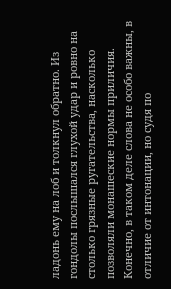ладонь ему на лоб и толкнул обратно. Из гондолы послышался глухой удар и ровно на столько грязные ругательства, насколько позволяли монашеские нормы приличия. Конечно, в таком деле слова не особо важны, в отличие от интонации, но судя по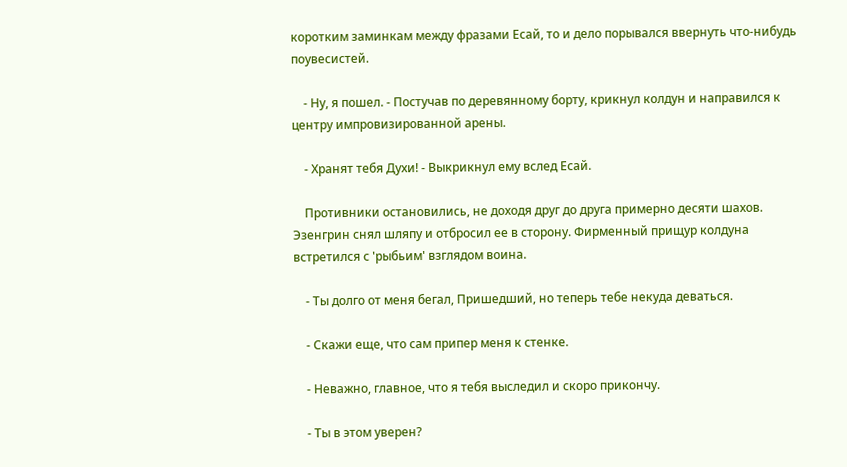коротким заминкам между фразами Есай, то и дело порывался ввернуть что-нибудь поувесистей.

    - Ну, я пошел. - Постучав по деревянному борту, крикнул колдун и направился к центру импровизированной арены.

    - Хранят тебя Духи! - Выкрикнул ему вслед Есай.

    Противники остановились, не доходя друг до друга примерно десяти шахов. Эзенгрин снял шляпу и отбросил ее в сторону. Фирменный прищур колдуна встретился с 'рыбьим' взглядом воина.

    - Ты долго от меня бегал, Пришедший, но теперь тебе некуда деваться.

    - Скажи еще, что сам припер меня к стенке.

    - Неважно, главное, что я тебя выследил и скоро прикончу.

    - Ты в этом уверен?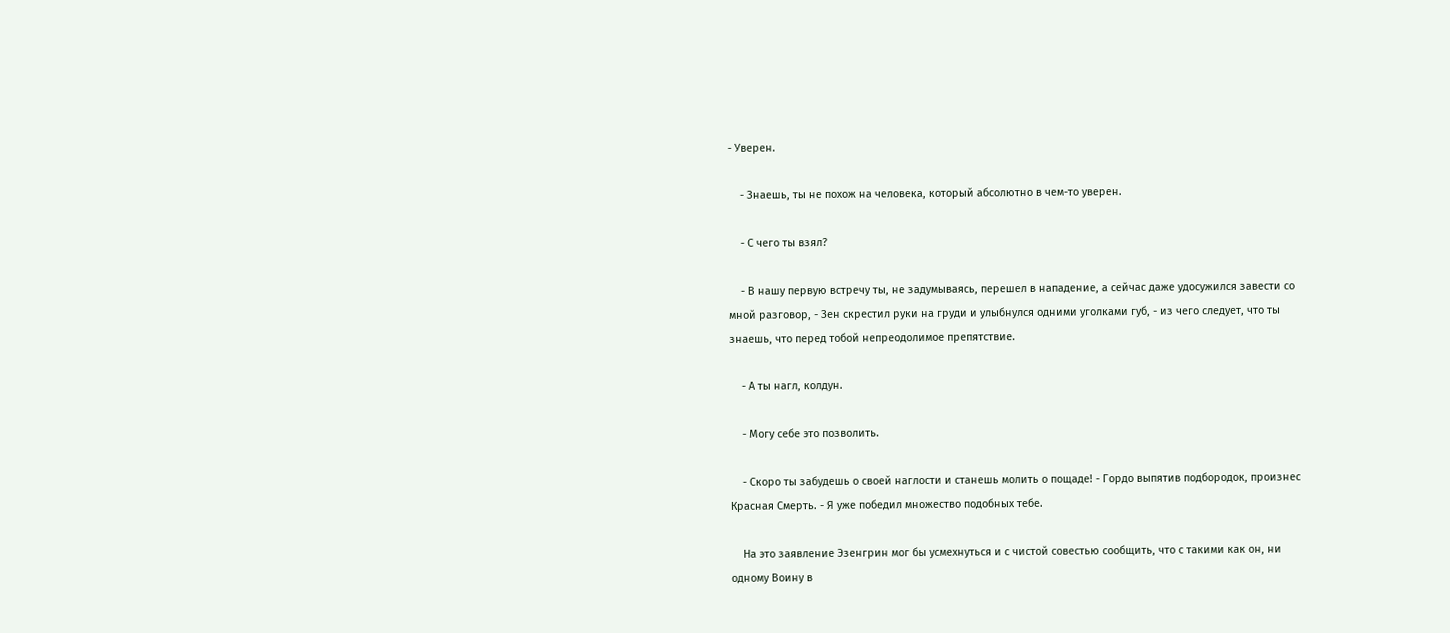- Уверен.

    - Знаешь, ты не похож на человека, который абсолютно в чем-то уверен.

    - С чего ты взял?

    - В нашу первую встречу ты, не задумываясь, перешел в нападение, а сейчас даже удосужился завести со мной разговор, - Зен скрестил руки на груди и улыбнулся одними уголками губ, - из чего следует, что ты знаешь, что перед тобой непреодолимое препятствие.

    - А ты нагл, колдун.

    - Могу себе это позволить.

    - Скоро ты забудешь о своей наглости и станешь молить о пощаде! - Гордо выпятив подбородок, произнес Красная Смерть. - Я уже победил множество подобных тебе.

    На это заявление Эзенгрин мог бы усмехнуться и с чистой совестью сообщить, что с такими как он, ни одному Воину в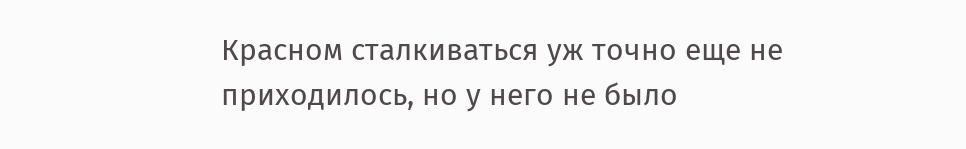Красном сталкиваться уж точно еще не приходилось, но у него не было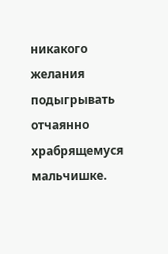никакого желания подыгрывать отчаянно храбрящемуся мальчишке.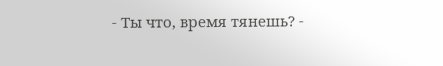- Ты что, время тянешь? -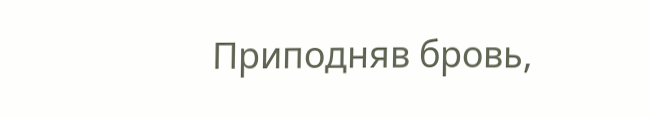Приподняв бровь,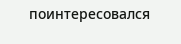поинтересовался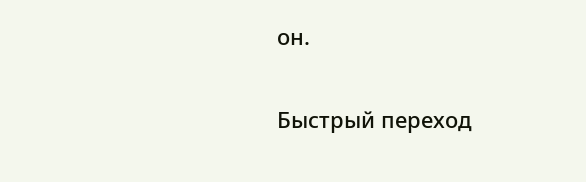он.

Быстрый переход